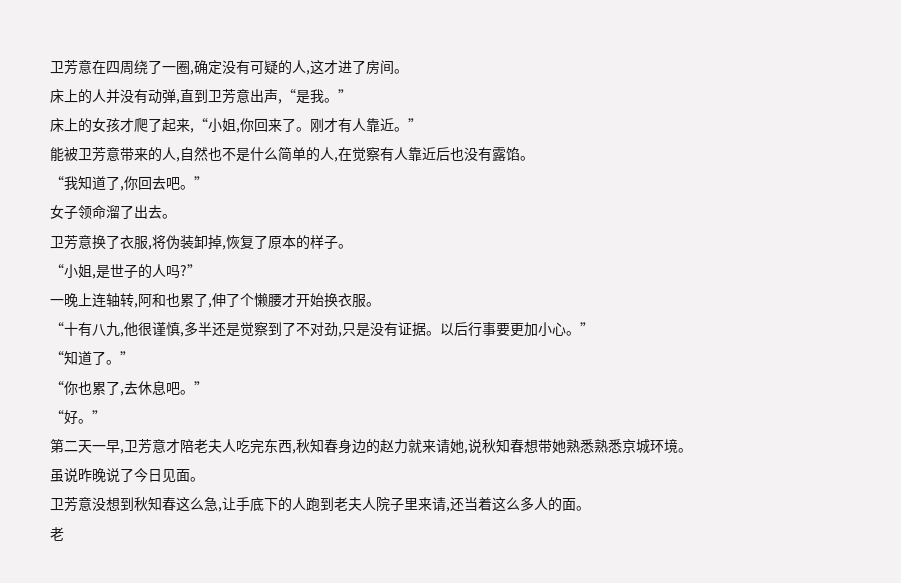卫芳意在四周绕了一圈,确定没有可疑的人,这才进了房间。
床上的人并没有动弹,直到卫芳意出声,“是我。”
床上的女孩才爬了起来,“小姐,你回来了。刚才有人靠近。”
能被卫芳意带来的人,自然也不是什么简单的人,在觉察有人靠近后也没有露馅。
“我知道了,你回去吧。”
女子领命溜了出去。
卫芳意换了衣服,将伪装卸掉,恢复了原本的样子。
“小姐,是世子的人吗?”
一晚上连轴转,阿和也累了,伸了个懒腰才开始换衣服。
“十有八九,他很谨慎,多半还是觉察到了不对劲,只是没有证据。以后行事要更加小心。”
“知道了。”
“你也累了,去休息吧。”
“好。”
第二天一早,卫芳意才陪老夫人吃完东西,秋知春身边的赵力就来请她,说秋知春想带她熟悉熟悉京城环境。
虽说昨晚说了今日见面。
卫芳意没想到秋知春这么急,让手底下的人跑到老夫人院子里来请,还当着这么多人的面。
老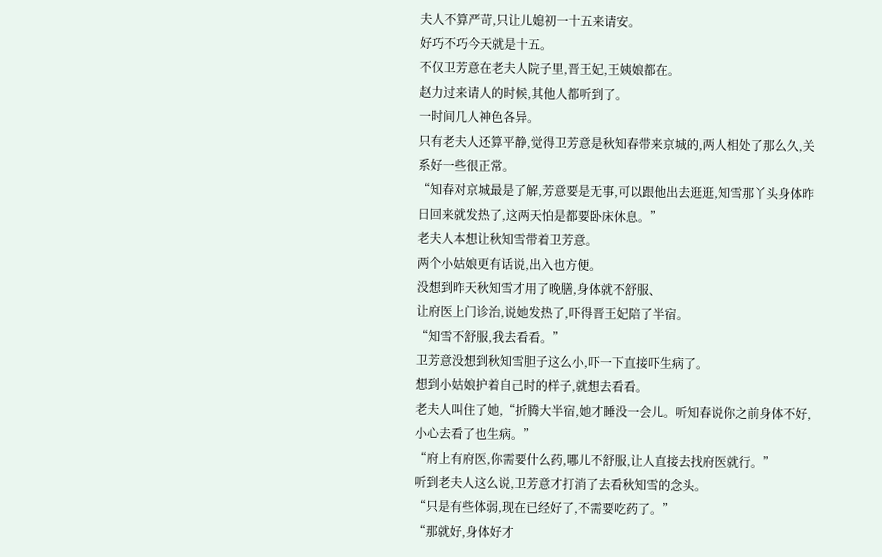夫人不算严苛,只让儿媳初一十五来请安。
好巧不巧今天就是十五。
不仅卫芳意在老夫人院子里,晋王妃,王姨娘都在。
赵力过来请人的时候,其他人都听到了。
一时间几人神色各异。
只有老夫人还算平静,觉得卫芳意是秋知春带来京城的,两人相处了那么久,关系好一些很正常。
“知春对京城最是了解,芳意要是无事,可以跟他出去逛逛,知雪那丫头身体昨日回来就发热了,这两天怕是都要卧床休息。”
老夫人本想让秋知雪带着卫芳意。
两个小姑娘更有话说,出入也方便。
没想到昨天秋知雪才用了晚膳,身体就不舒服、
让府医上门诊治,说她发热了,吓得晋王妃陪了半宿。
“知雪不舒服,我去看看。”
卫芳意没想到秋知雪胆子这么小,吓一下直接吓生病了。
想到小姑娘护着自己时的样子,就想去看看。
老夫人叫住了她,“折腾大半宿,她才睡没一会儿。听知春说你之前身体不好,小心去看了也生病。”
“府上有府医,你需要什么药,哪儿不舒服,让人直接去找府医就行。”
听到老夫人这么说,卫芳意才打消了去看秋知雪的念头。
“只是有些体弱,现在已经好了,不需要吃药了。”
“那就好,身体好才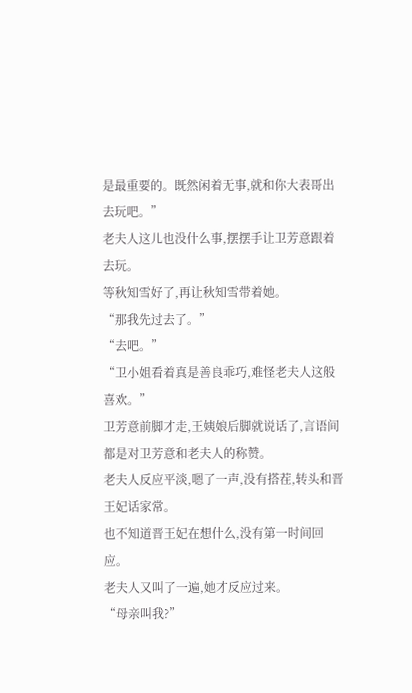是最重要的。既然闲着无事,就和你大表哥出去玩吧。”
老夫人这儿也没什么事,摆摆手让卫芳意跟着去玩。
等秋知雪好了,再让秋知雪带着她。
“那我先过去了。”
“去吧。”
“卫小姐看着真是善良乖巧,难怪老夫人这般喜欢。”
卫芳意前脚才走,王姨娘后脚就说话了,言语间都是对卫芳意和老夫人的称赞。
老夫人反应平淡,嗯了一声,没有搭茬,转头和晋王妃话家常。
也不知道晋王妃在想什么,没有第一时间回应。
老夫人又叫了一遍,她才反应过来。
“母亲叫我?”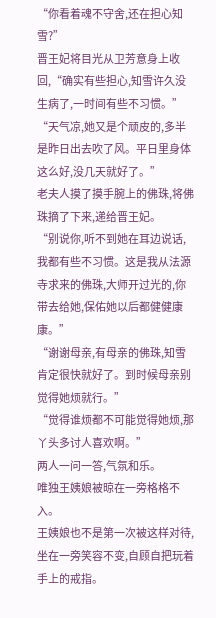“你看着魂不守舍,还在担心知雪?”
晋王妃将目光从卫芳意身上收回,“确实有些担心,知雪许久没生病了,一时间有些不习惯。”
“天气凉,她又是个顽皮的,多半是昨日出去吹了风。平日里身体这么好,没几天就好了。”
老夫人摸了摸手腕上的佛珠,将佛珠摘了下来,递给晋王妃。
“别说你,听不到她在耳边说话,我都有些不习惯。这是我从法源寺求来的佛珠,大师开过光的,你带去给她,保佑她以后都健健康康。”
“谢谢母亲,有母亲的佛珠,知雪肯定很快就好了。到时候母亲别觉得她烦就行。”
“觉得谁烦都不可能觉得她烦,那丫头多讨人喜欢啊。”
两人一问一答,气氛和乐。
唯独王姨娘被晾在一旁格格不入。
王姨娘也不是第一次被这样对待,坐在一旁笑容不变,自顾自把玩着手上的戒指。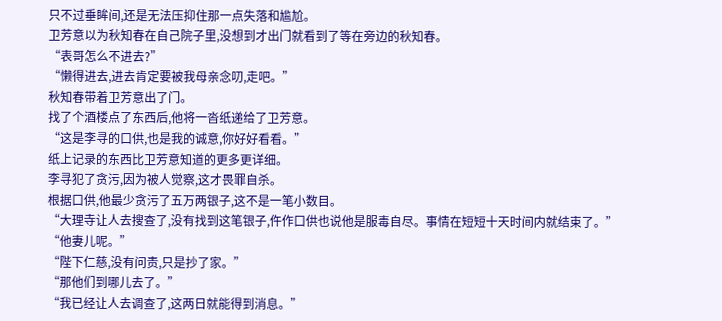只不过垂眸间,还是无法压抑住那一点失落和尴尬。
卫芳意以为秋知春在自己院子里,没想到才出门就看到了等在旁边的秋知春。
“表哥怎么不进去?”
“懒得进去,进去肯定要被我母亲念叨,走吧。”
秋知春带着卫芳意出了门。
找了个酒楼点了东西后,他将一沓纸递给了卫芳意。
“这是李寻的口供,也是我的诚意,你好好看看。”
纸上记录的东西比卫芳意知道的更多更详细。
李寻犯了贪污,因为被人觉察,这才畏罪自杀。
根据口供,他最少贪污了五万两银子,这不是一笔小数目。
“大理寺让人去搜查了,没有找到这笔银子,仵作口供也说他是服毒自尽。事情在短短十天时间内就结束了。”
“他妻儿呢。”
“陛下仁慈,没有问责,只是抄了家。”
“那他们到哪儿去了。”
“我已经让人去调查了,这两日就能得到消息。”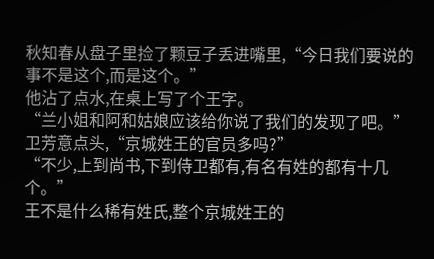秋知春从盘子里捡了颗豆子丢进嘴里,“今日我们要说的事不是这个,而是这个。”
他沾了点水,在桌上写了个王字。
“兰小姐和阿和姑娘应该给你说了我们的发现了吧。”
卫芳意点头,“京城姓王的官员多吗?”
“不少,上到尚书,下到侍卫都有,有名有姓的都有十几个。”
王不是什么稀有姓氏,整个京城姓王的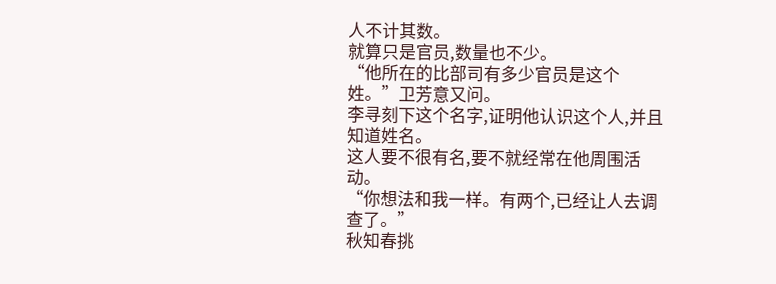人不计其数。
就算只是官员,数量也不少。
“他所在的比部司有多少官员是这个姓。”卫芳意又问。
李寻刻下这个名字,证明他认识这个人,并且知道姓名。
这人要不很有名,要不就经常在他周围活动。
“你想法和我一样。有两个,已经让人去调查了。”
秋知春挑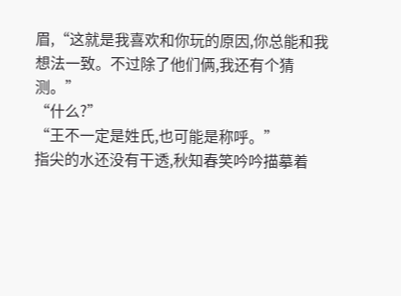眉,“这就是我喜欢和你玩的原因,你总能和我想法一致。不过除了他们俩,我还有个猜测。”
“什么?”
“王不一定是姓氏,也可能是称呼。”
指尖的水还没有干透,秋知春笑吟吟描摹着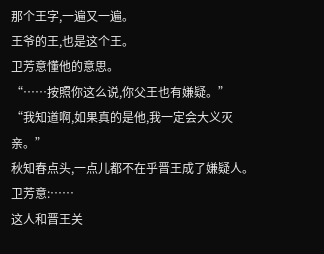那个王字,一遍又一遍。
王爷的王,也是这个王。
卫芳意懂他的意思。
“……按照你这么说,你父王也有嫌疑。”
“我知道啊,如果真的是他,我一定会大义灭亲。”
秋知春点头,一点儿都不在乎晋王成了嫌疑人。
卫芳意:……
这人和晋王关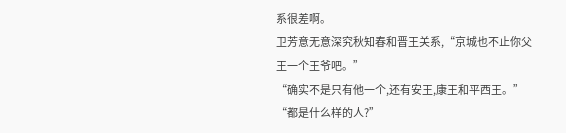系很差啊。
卫芳意无意深究秋知春和晋王关系,“京城也不止你父王一个王爷吧。”
“确实不是只有他一个,还有安王,康王和平西王。”
“都是什么样的人?”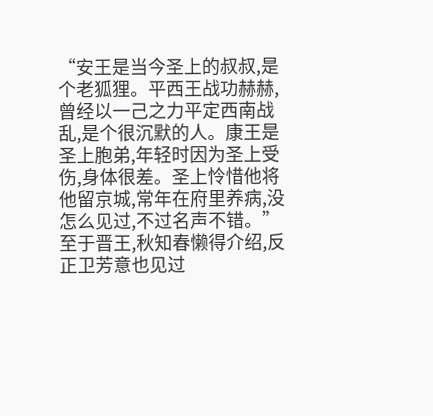“安王是当今圣上的叔叔,是个老狐狸。平西王战功赫赫,曾经以一己之力平定西南战乱,是个很沉默的人。康王是圣上胞弟,年轻时因为圣上受伤,身体很差。圣上怜惜他将他留京城,常年在府里养病,没怎么见过,不过名声不错。”
至于晋王,秋知春懒得介绍,反正卫芳意也见过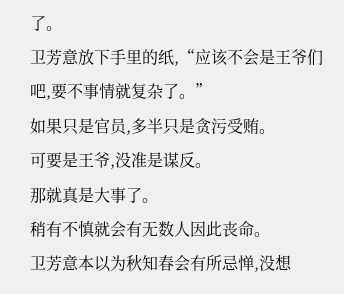了。
卫芳意放下手里的纸,“应该不会是王爷们吧,要不事情就复杂了。”
如果只是官员,多半只是贪污受贿。
可要是王爷,没准是谋反。
那就真是大事了。
稍有不慎就会有无数人因此丧命。
卫芳意本以为秋知春会有所忌惮,没想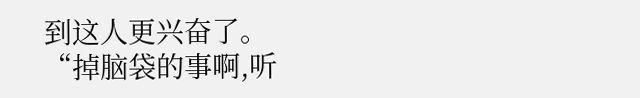到这人更兴奋了。
“掉脑袋的事啊,听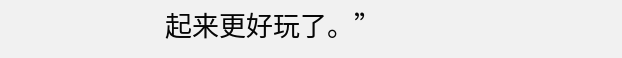起来更好玩了。”